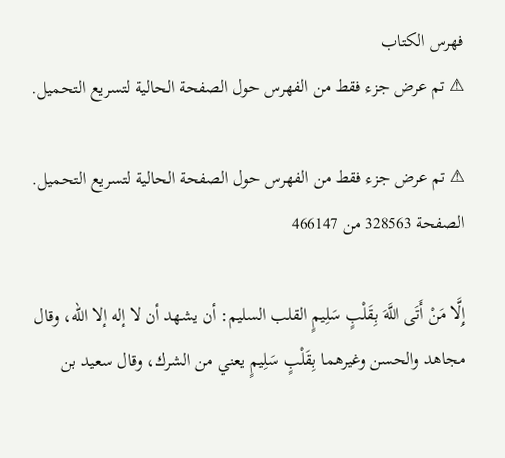فهرس الكتاب
⚠ تم عرض جزء فقط من الفهرس حول الصفحة الحالية لتسريع التحميل.

⚠ تم عرض جزء فقط من الفهرس حول الصفحة الحالية لتسريع التحميل.
الصفحة 328563 من 466147

إِلَّا مَنْ أَتَى اللَّهَ بِقَلْبٍ سَلِيمٍ القلب السليم: أن يشهد أن لا إله إلا الله، وقال مجاهد والحسن وغيرهما بِقَلْبٍ سَلِيمٍ يعني من الشرك، وقال سعيد بن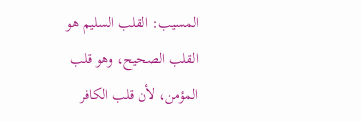المسيب: القلب السليم هو القلب الصحيح، وهو قلب المؤمن، لأن قلب الكافر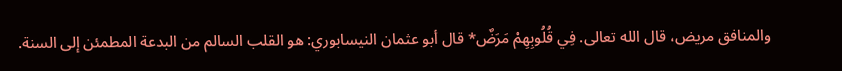والمنافق مريض، قال الله تعالى. فِي قُلُوبِهِمْ مَرَضٌ* قال أبو عثمان النيسابوري: هو القلب السالم من البدعة المطمئن إلى السنة.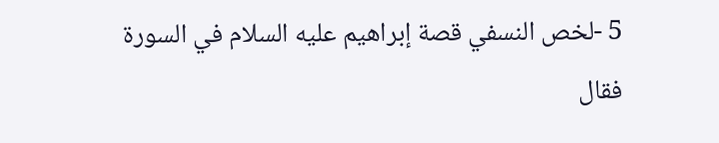5 -لخص النسفي قصة إبراهيم عليه السلام في السورة فقال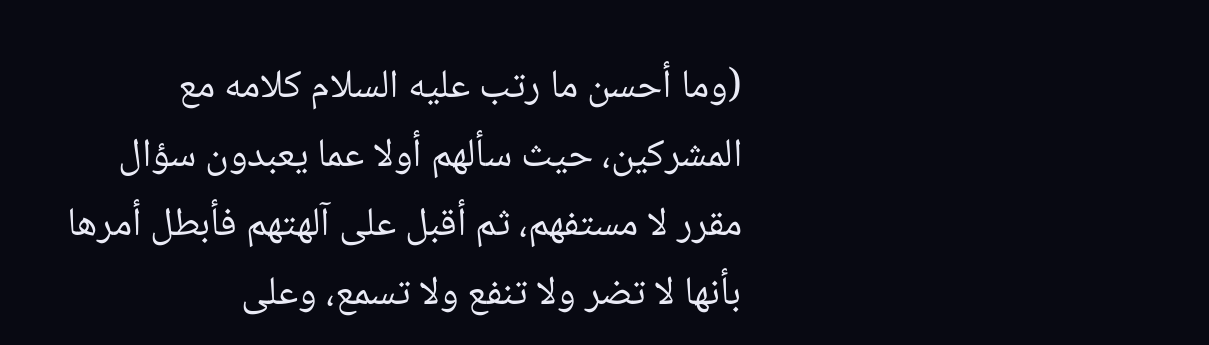(وما أحسن ما رتب عليه السلام كلامه مع المشركين، حيث سألهم أولا عما يعبدون سؤال مقرر لا مستفهم، ثم أقبل على آلهتهم فأبطل أمرها بأنها لا تضر ولا تنفع ولا تسمع، وعلى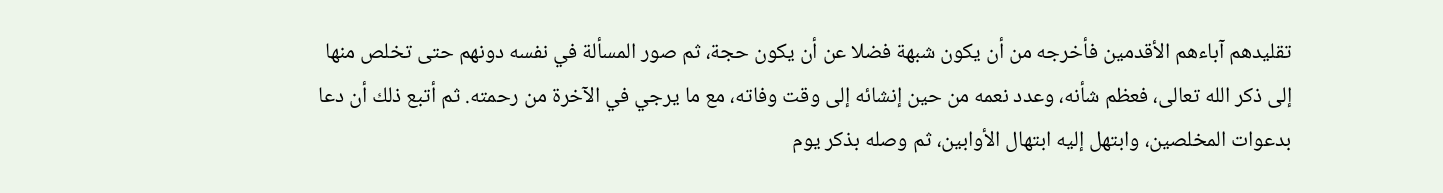تقليدهم آباءهم الأقدمين فأخرجه من أن يكون شبهة فضلا عن أن يكون حجة، ثم صور المسألة في نفسه دونهم حتى تخلص منها إلى ذكر الله تعالى، فعظم شأنه، وعدد نعمه من حين إنشائه إلى وقت وفاته، مع ما يرجي في الآخرة من رحمته. ثم أتبع ذلك أن دعا بدعوات المخلصين، وابتهل إليه ابتهال الأوابين، ثم وصله بذكر يوم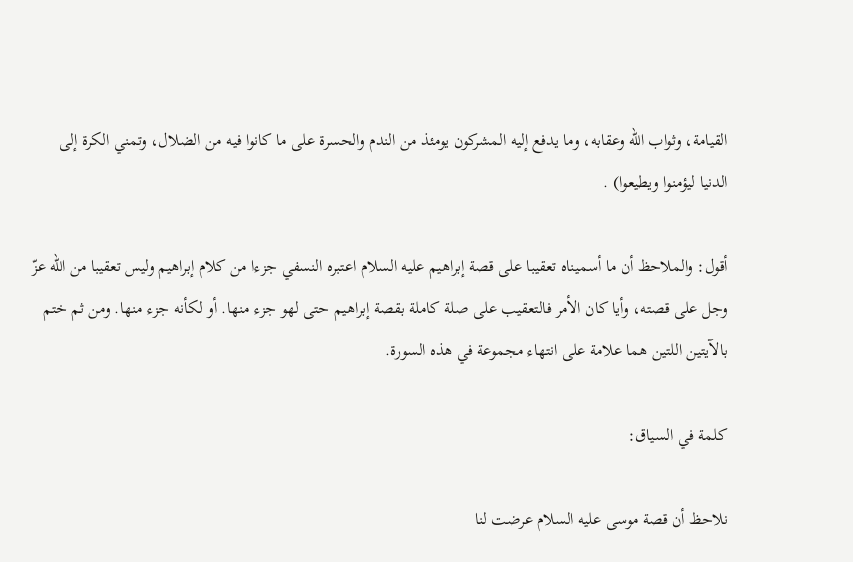القيامة، وثواب الله وعقابه، وما يدفع إليه المشركون يومئذ من الندم والحسرة على ما كانوا فيه من الضلال، وتمني الكرة إلى الدنيا ليؤمنوا ويطيعوا) .

أقول: والملاحظ أن ما أسميناه تعقيبا على قصة إبراهيم عليه السلام اعتبره النسفي جزءا من كلام إبراهيم وليس تعقيبا من الله عزّ وجل على قصته، وأيا كان الأمر فالتعقيب على صلة كاملة بقصة إبراهيم حتى لهو جزء منها. أو لكأنه جزء منها. ومن ثم ختم بالآيتين اللتين هما علامة على انتهاء مجموعة في هذه السورة.

كلمة في السياق:

نلاحظ أن قصة موسى عليه السلام عرضت لنا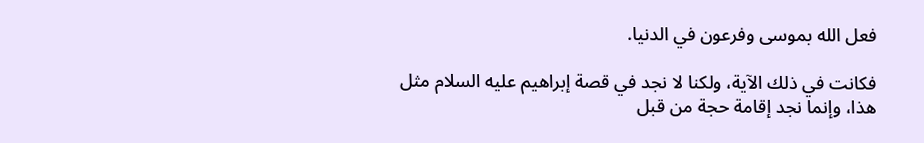فعل الله بموسى وفرعون في الدنيا.

فكانت في ذلك الآية، ولكنا لا نجد في قصة إبراهيم عليه السلام مثل هذا، وإنما نجد إقامة حجة من قبل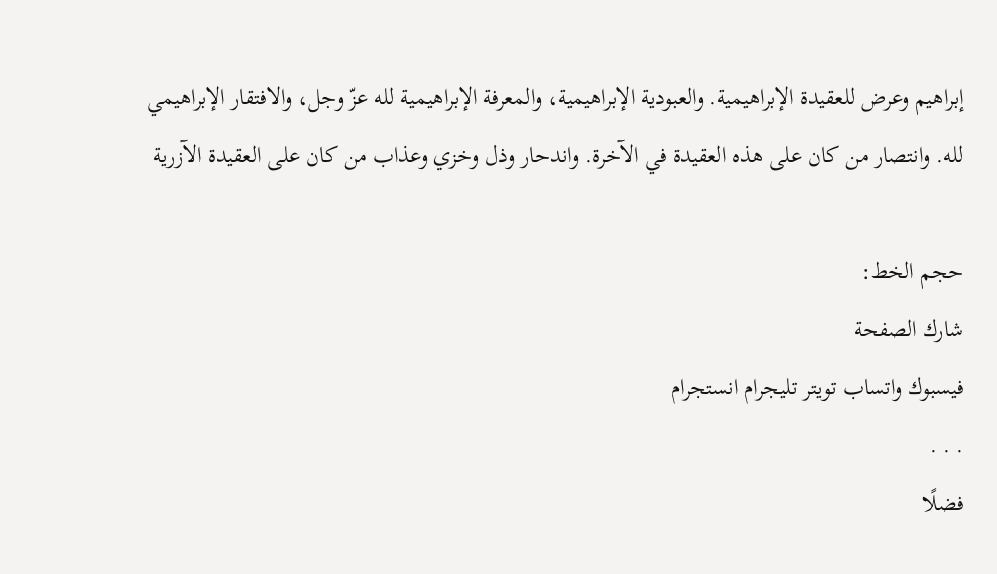إبراهيم وعرض للعقيدة الإبراهيمية. والعبودية الإبراهيمية، والمعرفة الإبراهيمية لله عزّ وجل، والافتقار الإبراهيمي لله. وانتصار من كان على هذه العقيدة في الآخرة. واندحار وذل وخزي وعذاب من كان على العقيدة الآزرية

حجم الخط:
شارك الصفحة
فيسبوك واتساب تويتر تليجرام انستجرام
. . .
فضلًا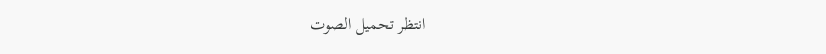انتظر تحميل الصوت